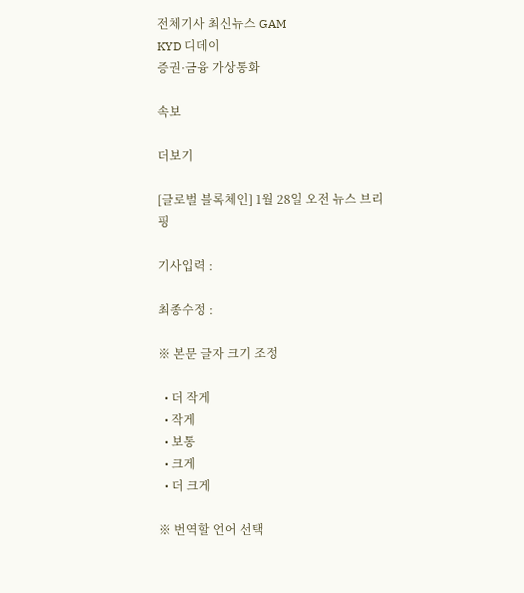전체기사 최신뉴스 GAM
KYD 디데이
증권·금융 가상통화

속보

더보기

[글로벌 블록체인] 1월 28일 오전 뉴스 브리핑

기사입력 :

최종수정 :

※ 본문 글자 크기 조정

  • 더 작게
  • 작게
  • 보통
  • 크게
  • 더 크게

※ 번역할 언어 선택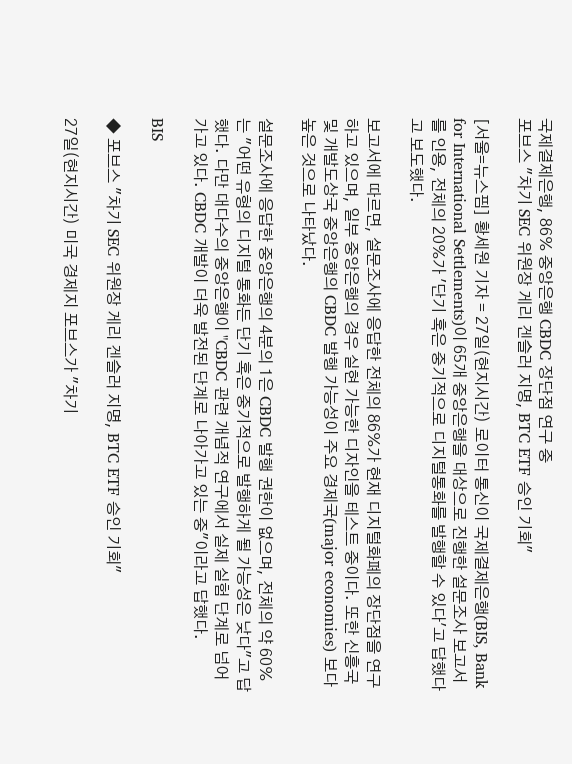국제결제은행, 86% 중앙은행 CBDC 장단점 연구 중
포브스 "차기 SEC 위원장 게리 겐슬러 지명, BTC ETF 승인 기회"

[서울=뉴스핌] 황세원 기자 = 27일(현지시간) 로이터 통신이 국제결제은행(BIS, Bank for International Settlements)이 65개 중앙은행을 대상으로 진행한 설문조사 보고서를 인용, 전체의 20%가 '단기 혹은 중기적으로 디지털통화를 발행할 수 있다'고 답했다고 보도했다.

보고서에 따르면, 설문조사에 응답한 전체의 86%가 현재 디지털화폐의 장단점을 연구하고 있으며, 일부 중앙은행의 경우 실현 가능한 디자인을 테스트 중이다. 또한 신흥국 및 개발도상국 중앙은행의 CBDC 발행 가능성이 주요 경제국(major economies) 보다 높은 것으로 나타났다.

설문조사에 응답한 중앙은행의 4분의 1은 CBDC 발행 권한이 없으며, 전체의 약 60%는 "어떤 유형의 디지털 통화든 단기 혹은 중기적으로 발행하게 될 가능성은 낮다"고 답했다. 다만 대다수의 중앙은행이 "CBDC 관련 개념적 연구에서 실제 실험 단계로 넘어가고 있다. CBDC 개발이 더욱 발전된 단계로 나아가고 있는 중"이라고 답했다.

BIS

◆ 포브스 "차기 SEC 위원장 게리 겐슬러 지명, BTC ETF 승인 기회"

27일(현지시간) 미국 경제지 포브스가 "차기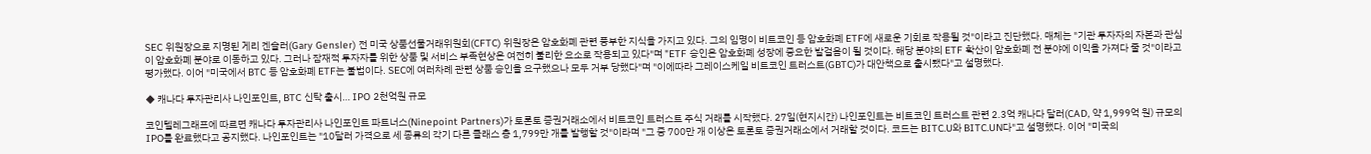SEC 위원장으로 지명된 게리 겐슬러(Gary Gensler) 전 미국 상품선물거래위원회(CFTC) 위원장은 암호화폐 관련 풍부한 지식을 가지고 있다. 그의 임명이 비트코인 등 암호화폐 ETF에 새로운 기회로 작용될 것"이라고 진단했다. 매체는 "기관 투자자의 자본과 관심이 암호화폐 분야로 이동하고 있다. 그러나 잠재적 투자자를 위한 상품 및 서비스 부족현상은 여전히 불리한 요소로 작용되고 있다"며 "ETF 승인은 암호화폐 성장에 중요한 발걸음이 될 것이다. 해당 분야의 ETF 확산이 암호화폐 전 분야에 이익을 가져다 줄 것"이라고 평가했다. 이어 "미국에서 BTC 등 암호화폐 ETF는 불법이다. SEC에 여러차례 관련 상품 승인을 요구했으나 모두 거부 당했다"며 "이에따라 그레이스케일 비트코인 트러스트(GBTC)가 대안책으로 출시됐다"고 설명했다.

◆ 캐나다 투자관리사 나인포인트, BTC 신탁 출시… IPO 2천억원 규모

코인텔레그래프에 따르면 캐나다 투자관리사 나인포인트 파트너스(Ninepoint Partners)가 토론토 증권거래소에서 비트코인 트러스트 주식 거래를 시작했다. 27일(현지시간) 나인포인트는 비트코인 트러스트 관련 2.3억 캐나다 달러(CAD, 약 1,999억 원) 규모의 IPO를 완료했다고 공지했다. 나인포인트는 "10달러 가격으로 세 종류의 각기 다른 클래스 총 1,799만 개를 발행할 것"이라며 "그 중 700만 개 이상은 토론토 증권거래소에서 거래할 것이다. 코드는 BITC.U와 BITC.UN다"고 설명했다. 이어 "미국의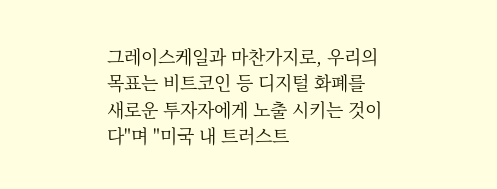그레이스케일과 마찬가지로, 우리의 목표는 비트코인 등 디지털 화폐를 새로운 투자자에게 노출 시키는 것이다"며 "미국 내 트러스트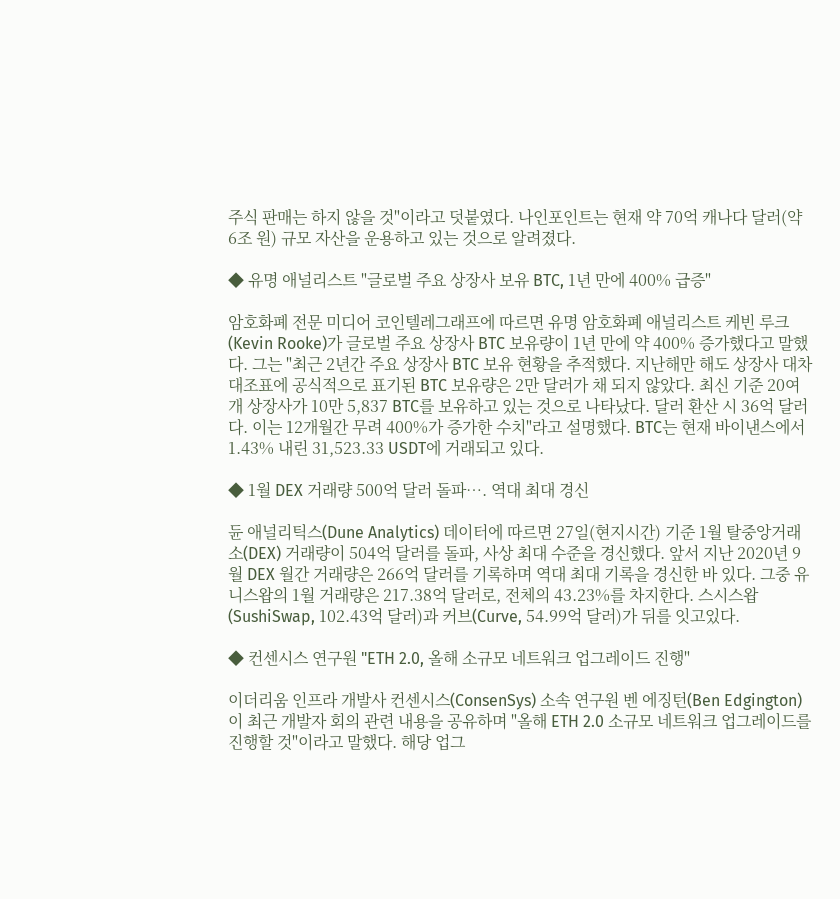주식 판매는 하지 않을 것"이라고 덧붙였다. 나인포인트는 현재 약 70억 캐나다 달러(약 6조 원) 규모 자산을 운용하고 있는 것으로 알려졌다.

◆ 유명 애널리스트 "글로벌 주요 상장사 보유 BTC, 1년 만에 400% 급증"

암호화폐 전문 미디어 코인텔레그래프에 따르면 유명 암호화폐 애널리스트 케빈 루크(Kevin Rooke)가 글로벌 주요 상장사 BTC 보유량이 1년 만에 약 400% 증가했다고 말했다. 그는 "최근 2년간 주요 상장사 BTC 보유 현황을 추적했다. 지난해만 해도 상장사 대차대조표에 공식적으로 표기된 BTC 보유량은 2만 달러가 채 되지 않았다. 최신 기준 20여 개 상장사가 10만 5,837 BTC를 보유하고 있는 것으로 나타났다. 달러 환산 시 36억 달러다. 이는 12개월간 무려 400%가 증가한 수치"라고 설명했다. BTC는 현재 바이낸스에서 1.43% 내린 31,523.33 USDT에 거래되고 있다.

◆ 1월 DEX 거래량 500억 달러 돌파…. 역대 최대 경신

듄 애널리틱스(Dune Analytics) 데이터에 따르면 27일(현지시간) 기준 1월 탈중앙거래소(DEX) 거래량이 504억 달러를 돌파, 사상 최대 수준을 경신했다. 앞서 지난 2020년 9월 DEX 월간 거래량은 266억 달러를 기록하며 역대 최대 기록을 경신한 바 있다. 그중 유니스왑의 1월 거래량은 217.38억 달러로, 전체의 43.23%를 차지한다. 스시스왑(SushiSwap, 102.43억 달러)과 커브(Curve, 54.99억 달러)가 뒤를 잇고있다.

◆ 컨센시스 연구원 "ETH 2.0, 올해 소규모 네트워크 업그레이드 진행"

이더리움 인프라 개발사 컨센시스(ConsenSys) 소속 연구원 벤 에징턴(Ben Edgington)이 최근 개발자 회의 관련 내용을 공유하며 "올해 ETH 2.0 소규모 네트워크 업그레이드를 진행할 것"이라고 말했다. 해당 업그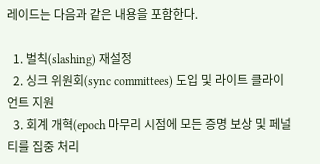레이드는 다음과 같은 내용을 포함한다.

  1. 벌칙(slashing) 재설정
  2. 싱크 위원회(sync committees) 도입 및 라이트 클라이언트 지원
  3. 회계 개혁(epoch 마무리 시점에 모든 증명 보상 및 페널티를 집중 처리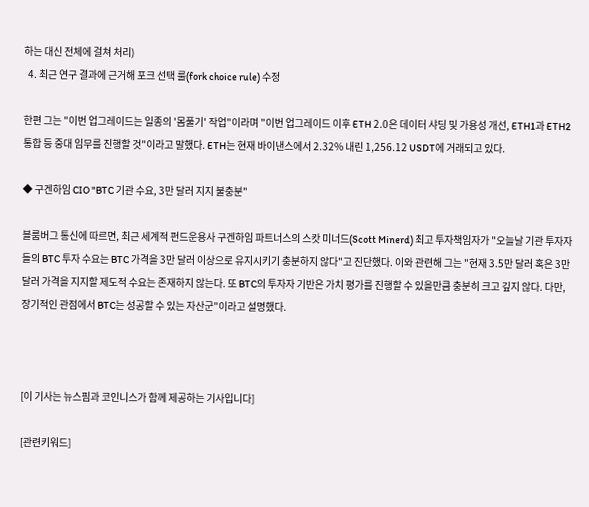하는 대신 전체에 걸쳐 처리)
  4. 최근 연구 결과에 근거해 포크 선택 룰(fork choice rule) 수정

한편 그는 "이번 업그레이드는 일종의 '몸풀기' 작업"이라며 "이번 업그레이드 이후 ETH 2.0은 데이터 샤딩 및 가용성 개선, ETH1과 ETH2 통합 등 중대 임무를 진행할 것"이라고 말했다. ETH는 현재 바이낸스에서 2.32% 내린 1,256.12 USDT에 거래되고 있다.

◆ 구겐하임 CIO "BTC 기관 수요, 3만 달러 지지 불충분"

블룸버그 통신에 따르면, 최근 세계적 펀드운용사 구겐하임 파트너스의 스캇 미너드(Scott Minerd) 최고 투자책임자가 "오늘날 기관 투자자들의 BTC 투자 수요는 BTC 가격을 3만 달러 이상으로 유지시키기 충분하지 않다"고 진단했다. 이와 관련해 그는 "현재 3.5만 달러 혹은 3만 달러 가격을 지지할 제도적 수요는 존재하지 않는다. 또 BTC의 투자자 기반은 가치 평가를 진행할 수 있을만큼 충분히 크고 깊지 않다. 다만, 장기적인 관점에서 BTC는 성공할 수 있는 자산군"이라고 설명했다.



[이 기사는 뉴스핌과 코인니스가 함께 제공하는 기사입니다]

[관련키워드]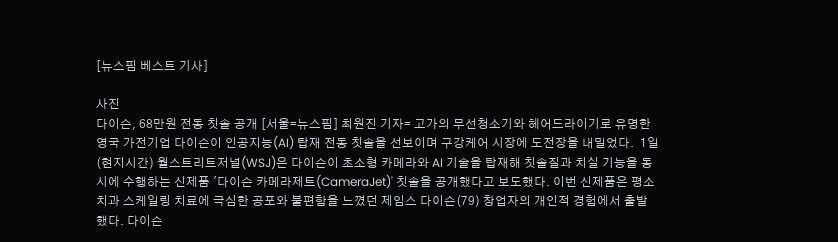[뉴스핌 베스트 기사]

사진
다이슨, 68만원 전동 칫솔 공개 [서울=뉴스핌] 최원진 기자= 고가의 무선청소기와 헤어드라이기로 유명한 영국 가전기업 다이슨이 인공지능(AI) 탑재 전동 칫솔을 선보이며 구강케어 시장에 도전장을 내밀었다.  1일(현지시간) 월스트리트저널(WSJ)은 다이슨이 초소형 카메라와 AI 기술을 탑재해 칫솔질과 치실 기능을 동시에 수행하는 신제품 '다이슨 카메라제트(CameraJet)' 칫솔을 공개했다고 보도했다. 이번 신제품은 평소 치과 스케일링 치료에 극심한 공포와 불편함을 느꼈던 제임스 다이슨(79) 창업자의 개인적 경험에서 출발했다. 다이슨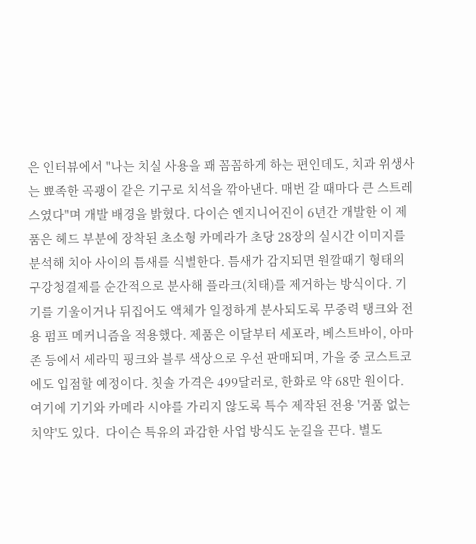은 인터뷰에서 "나는 치실 사용을 꽤 꼼꼼하게 하는 편인데도, 치과 위생사는 뾰족한 곡괭이 같은 기구로 치석을 깎아낸다. 매번 갈 때마다 큰 스트레스였다"며 개발 배경을 밝혔다. 다이슨 엔지니어진이 6년간 개발한 이 제품은 헤드 부분에 장착된 초소형 카메라가 초당 28장의 실시간 이미지를 분석해 치아 사이의 틈새를 식별한다. 틈새가 감지되면 원깔때기 형태의 구강청결제를 순간적으로 분사해 플라크(치태)를 제거하는 방식이다. 기기를 기울이거나 뒤집어도 액체가 일정하게 분사되도록 무중력 탱크와 전용 펌프 메커니즘을 적용했다. 제품은 이달부터 세포라, 베스트바이, 아마존 등에서 세라믹 핑크와 블루 색상으로 우선 판매되며, 가을 중 코스트코에도 입점할 예정이다. 칫솔 가격은 499달러로, 한화로 약 68만 원이다. 여기에 기기와 카메라 시야를 가리지 않도록 특수 제작된 전용 '거품 없는 치약'도 있다.  다이슨 특유의 과감한 사업 방식도 눈길을 끈다. 별도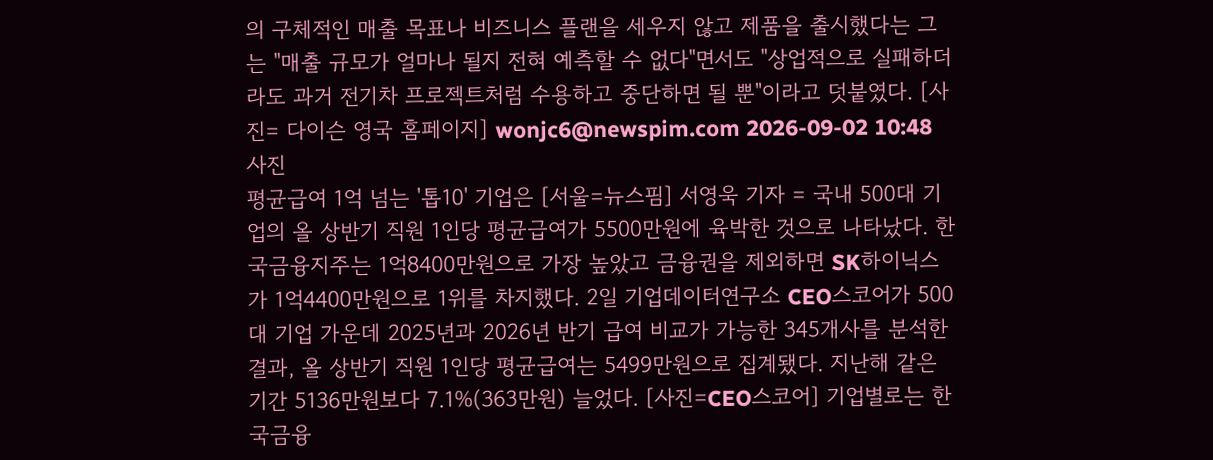의 구체적인 매출 목표나 비즈니스 플랜을 세우지 않고 제품을 출시했다는 그는 "매출 규모가 얼마나 될지 전혀 예측할 수 없다"면서도 "상업적으로 실패하더라도 과거 전기차 프로젝트처럼 수용하고 중단하면 될 뿐"이라고 덧붙였다. [사진= 다이슨 영국 홈페이지] wonjc6@newspim.com 2026-09-02 10:48
사진
평균급여 1억 넘는 '톱10' 기업은 [서울=뉴스핌] 서영욱 기자 = 국내 500대 기업의 올 상반기 직원 1인당 평균급여가 5500만원에 육박한 것으로 나타났다. 한국금융지주는 1억8400만원으로 가장 높았고 금융권을 제외하면 SK하이닉스가 1억4400만원으로 1위를 차지했다. 2일 기업데이터연구소 CEO스코어가 500대 기업 가운데 2025년과 2026년 반기 급여 비교가 가능한 345개사를 분석한 결과, 올 상반기 직원 1인당 평균급여는 5499만원으로 집계됐다. 지난해 같은 기간 5136만원보다 7.1%(363만원) 늘었다. [사진=CEO스코어] 기업별로는 한국금융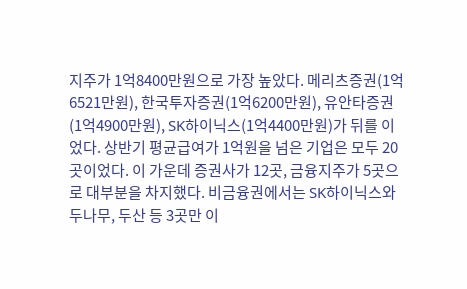지주가 1억8400만원으로 가장 높았다. 메리츠증권(1억6521만원), 한국투자증권(1억6200만원), 유안타증권(1억4900만원), SK하이닉스(1억4400만원)가 뒤를 이었다. 상반기 평균급여가 1억원을 넘은 기업은 모두 20곳이었다. 이 가운데 증권사가 12곳, 금융지주가 5곳으로 대부분을 차지했다. 비금융권에서는 SK하이닉스와 두나무, 두산 등 3곳만 이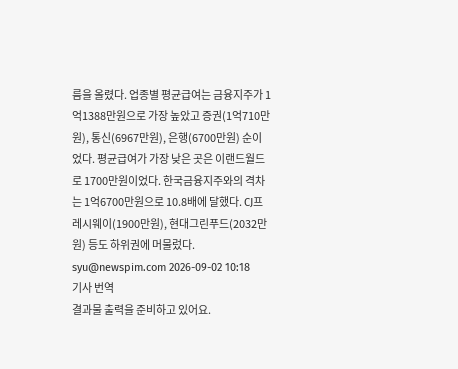름을 올렸다. 업종별 평균급여는 금융지주가 1억1388만원으로 가장 높았고 증권(1억710만원), 통신(6967만원), 은행(6700만원) 순이었다. 평균급여가 가장 낮은 곳은 이랜드월드로 1700만원이었다. 한국금융지주와의 격차는 1억6700만원으로 10.8배에 달했다. CJ프레시웨이(1900만원), 현대그린푸드(2032만원) 등도 하위권에 머물렀다. syu@newspim.com 2026-09-02 10:18
기사 번역
결과물 출력을 준비하고 있어요.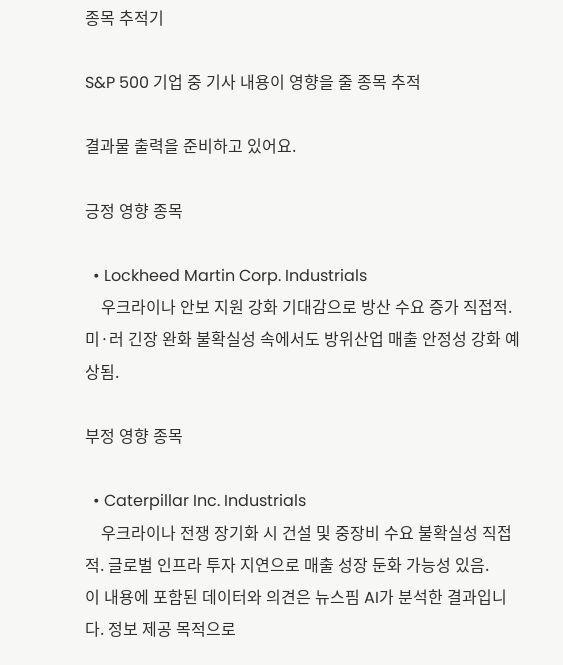종목 추적기

S&P 500 기업 중 기사 내용이 영향을 줄 종목 추적

결과물 출력을 준비하고 있어요.

긍정 영향 종목

  • Lockheed Martin Corp. Industrials
    우크라이나 안보 지원 강화 기대감으로 방산 수요 증가 직접적. 미·러 긴장 완화 불확실성 속에서도 방위산업 매출 안정성 강화 예상됨.

부정 영향 종목

  • Caterpillar Inc. Industrials
    우크라이나 전쟁 장기화 시 건설 및 중장비 수요 불확실성 직접적. 글로벌 인프라 투자 지연으로 매출 성장 둔화 가능성 있음.
이 내용에 포함된 데이터와 의견은 뉴스핌 AI가 분석한 결과입니다. 정보 제공 목적으로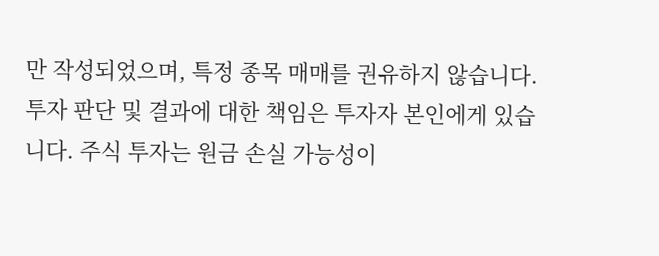만 작성되었으며, 특정 종목 매매를 권유하지 않습니다. 투자 판단 및 결과에 대한 책임은 투자자 본인에게 있습니다. 주식 투자는 원금 손실 가능성이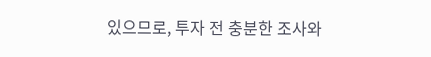있으므로, 투자 전 충분한 조사와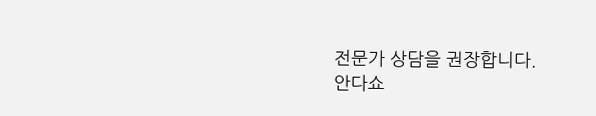전문가 상담을 권장합니다.
안다쇼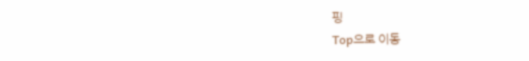핑
Top으로 이동